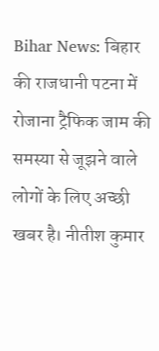Bihar News: बिहार की राजधानी पटना में रोजाना ट्रैफिक जाम की समस्या से जूझने वाले लोगों के लिए अच्छी खबर है। नीतीश कुमार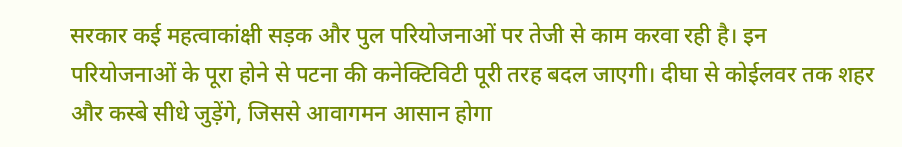सरकार कई महत्वाकांक्षी सड़क और पुल परियोजनाओं पर तेजी से काम करवा रही है। इन परियोजनाओं के पूरा होने से पटना की कनेक्टिविटी पूरी तरह बदल जाएगी। दीघा से कोईलवर तक शहर और कस्बे सीधे जुड़ेंगे, जिससे आवागमन आसान होगा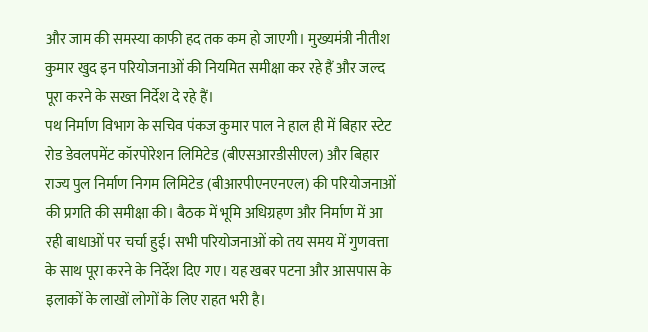और जाम की समस्या काफी हद तक कम हो जाएगी। मुख्यमंत्री नीतीश कुमार खुद इन परियोजनाओं की नियमित समीक्षा कर रहे हैं और जल्द पूरा करने के सख्त निर्देश दे रहे हैं।
पथ निर्माण विभाग के सचिव पंकज कुमार पाल ने हाल ही में बिहार स्टेट रोड डेवलपमेंट कॉरपोरेशन लिमिटेड (बीएसआरडीसीएल) और बिहार राज्य पुल निर्माण निगम लिमिटेड (बीआरपीएनएनएल) की परियोजनाओं की प्रगति की समीक्षा की। बैठक में भूमि अधिग्रहण और निर्माण में आ रही बाधाओं पर चर्चा हुई। सभी परियोजनाओं को तय समय में गुणवत्ता के साथ पूरा करने के निर्देश दिए गए। यह खबर पटना और आसपास के इलाकों के लाखों लोगों के लिए राहत भरी है।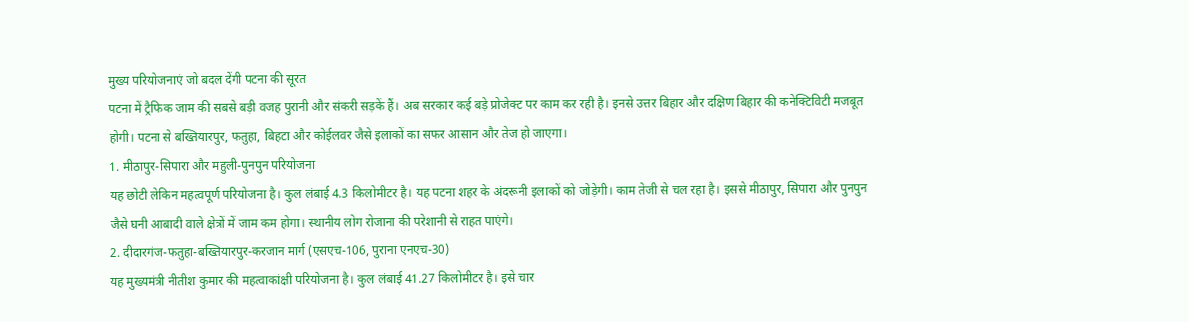मुख्य परियोजनाएं जो बदल देंगी पटना की सूरत
पटना में ट्रैफिक जाम की सबसे बड़ी वजह पुरानी और संकरी सड़कें हैं। अब सरकार कई बड़े प्रोजेक्ट पर काम कर रही है। इनसे उत्तर बिहार और दक्षिण बिहार की कनेक्टिविटी मजबूत होगी। पटना से बख्तियारपुर, फतुहा, बिहटा और कोईलवर जैसे इलाकों का सफर आसान और तेज हो जाएगा।
1. मीठापुर-सिपारा और महुली-पुनपुन परियोजना
यह छोटी लेकिन महत्वपूर्ण परियोजना है। कुल लंबाई 4.3 किलोमीटर है। यह पटना शहर के अंदरूनी इलाकों को जोड़ेगी। काम तेजी से चल रहा है। इससे मीठापुर, सिपारा और पुनपुन जैसे घनी आबादी वाले क्षेत्रों में जाम कम होगा। स्थानीय लोग रोजाना की परेशानी से राहत पाएंगे।
2. दीदारगंज-फतुहा-बख्तियारपुर-करजान मार्ग (एसएच-106, पुराना एनएच-30)
यह मुख्यमंत्री नीतीश कुमार की महत्वाकांक्षी परियोजना है। कुल लंबाई 41.27 किलोमीटर है। इसे चार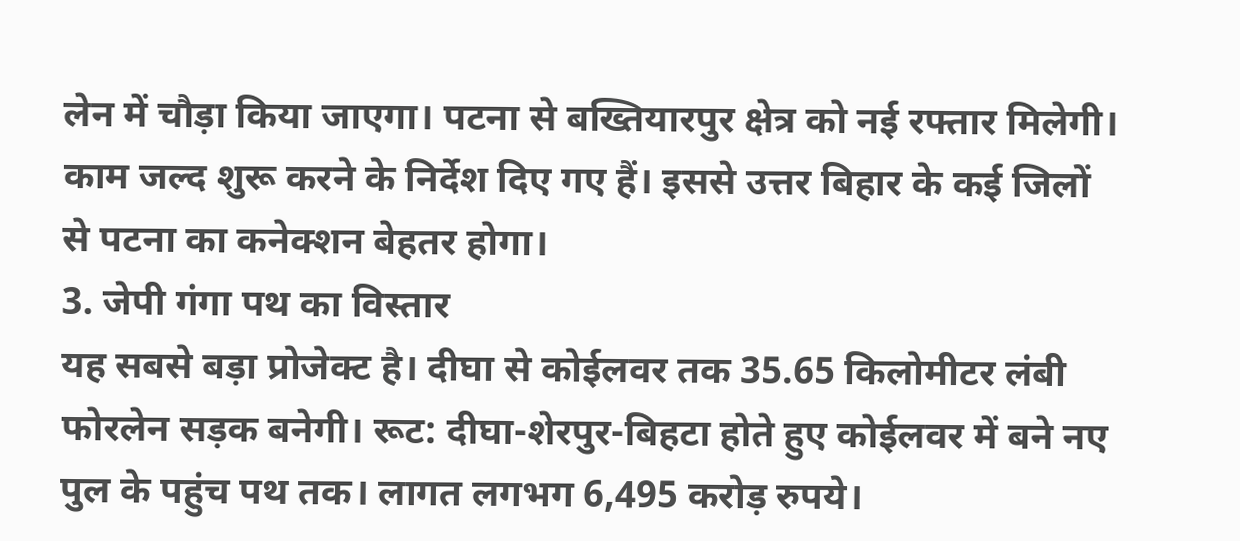लेन में चौड़ा किया जाएगा। पटना से बख्तियारपुर क्षेत्र को नई रफ्तार मिलेगी। काम जल्द शुरू करने के निर्देश दिए गए हैं। इससे उत्तर बिहार के कई जिलों से पटना का कनेक्शन बेहतर होगा।
3. जेपी गंगा पथ का विस्तार
यह सबसे बड़ा प्रोजेक्ट है। दीघा से कोईलवर तक 35.65 किलोमीटर लंबी फोरलेन सड़क बनेगी। रूट: दीघा-शेरपुर-बिहटा होते हुए कोईलवर में बने नए पुल के पहुंच पथ तक। लागत लगभग 6,495 करोड़ रुपये।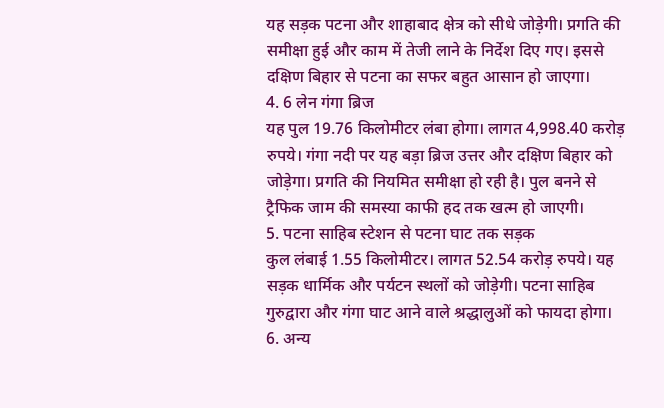यह सड़क पटना और शाहाबाद क्षेत्र को सीधे जोड़ेगी। प्रगति की समीक्षा हुई और काम में तेजी लाने के निर्देश दिए गए। इससे दक्षिण बिहार से पटना का सफर बहुत आसान हो जाएगा।
4. 6 लेन गंगा ब्रिज
यह पुल 19.76 किलोमीटर लंबा होगा। लागत 4,998.40 करोड़ रुपये। गंगा नदी पर यह बड़ा ब्रिज उत्तर और दक्षिण बिहार को जोड़ेगा। प्रगति की नियमित समीक्षा हो रही है। पुल बनने से ट्रैफिक जाम की समस्या काफी हद तक खत्म हो जाएगी।
5. पटना साहिब स्टेशन से पटना घाट तक सड़क
कुल लंबाई 1.55 किलोमीटर। लागत 52.54 करोड़ रुपये। यह सड़क धार्मिक और पर्यटन स्थलों को जोड़ेगी। पटना साहिब गुरुद्वारा और गंगा घाट आने वाले श्रद्धालुओं को फायदा होगा।
6. अन्य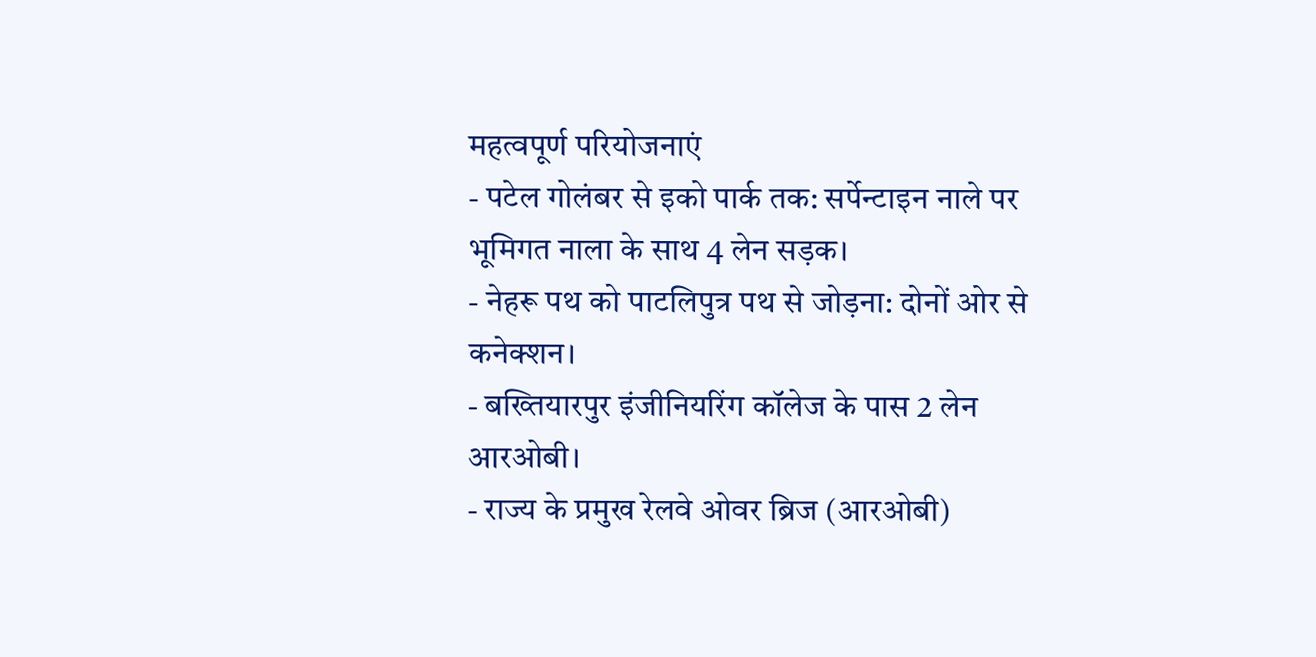महत्वपूर्ण परियोजनाएं
- पटेल गोलंबर से इको पार्क तक: सर्पेन्टाइन नाले पर भूमिगत नाला के साथ 4 लेन सड़क।
- नेहरू पथ को पाटलिपुत्र पथ से जोड़ना: दोनों ओर से कनेक्शन।
- बख्तियारपुर इंजीनियरिंग कॉलेज के पास 2 लेन आरओबी।
- राज्य के प्रमुख रेलवे ओवर ब्रिज (आरओबी)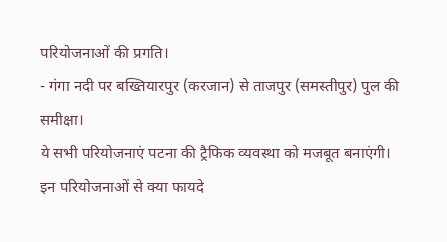परियोजनाओं की प्रगति।
- गंगा नदी पर बख्तियारपुर (करजान) से ताजपुर (समस्तीपुर) पुल की समीक्षा।
ये सभी परियोजनाएं पटना की ट्रैफिक व्यवस्था को मजबूत बनाएंगी।
इन परियोजनाओं से क्या फायदे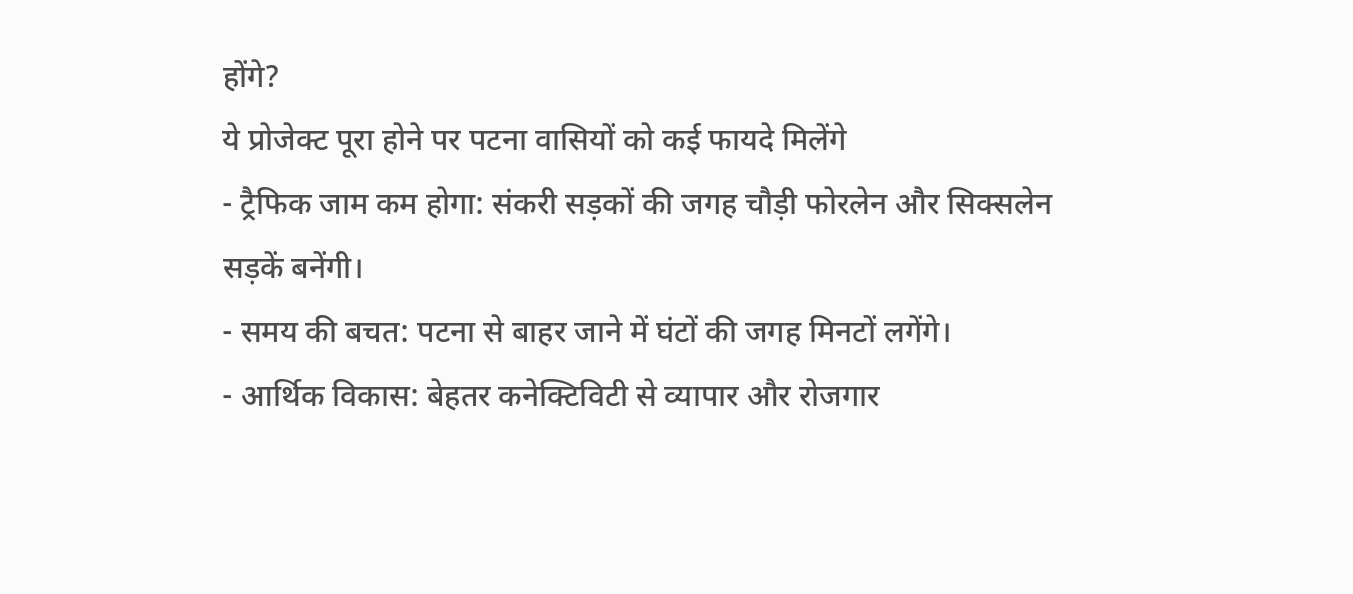होंगे?
ये प्रोजेक्ट पूरा होने पर पटना वासियों को कई फायदे मिलेंगे
- ट्रैफिक जाम कम होगा: संकरी सड़कों की जगह चौड़ी फोरलेन और सिक्सलेन सड़कें बनेंगी।
- समय की बचत: पटना से बाहर जाने में घंटों की जगह मिनटों लगेंगे।
- आर्थिक विकास: बेहतर कनेक्टिविटी से व्यापार और रोजगार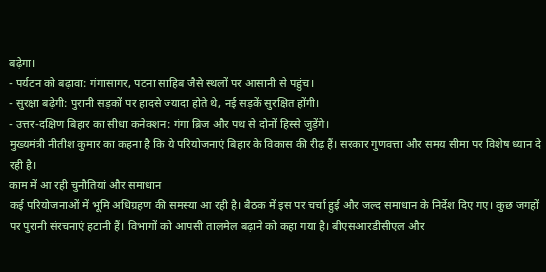बढ़ेगा।
- पर्यटन को बढ़ावा: गंगासागर, पटना साहिब जैसे स्थलों पर आसानी से पहुंच।
- सुरक्षा बढ़ेगी: पुरानी सड़कों पर हादसे ज्यादा होते थे, नई सड़कें सुरक्षित होंगी।
- उत्तर-दक्षिण बिहार का सीधा कनेक्शन: गंगा ब्रिज और पथ से दोनों हिस्से जुड़ेंगे।
मुख्यमंत्री नीतीश कुमार का कहना है कि ये परियोजनाएं बिहार के विकास की रीढ़ हैं। सरकार गुणवत्ता और समय सीमा पर विशेष ध्यान दे रही है।
काम में आ रही चुनौतियां और समाधान
कई परियोजनाओं में भूमि अधिग्रहण की समस्या आ रही है। बैठक में इस पर चर्चा हुई और जल्द समाधान के निर्देश दिए गए। कुछ जगहों पर पुरानी संरचनाएं हटानी हैं। विभागों को आपसी तालमेल बढ़ाने को कहा गया है। बीएसआरडीसीएल और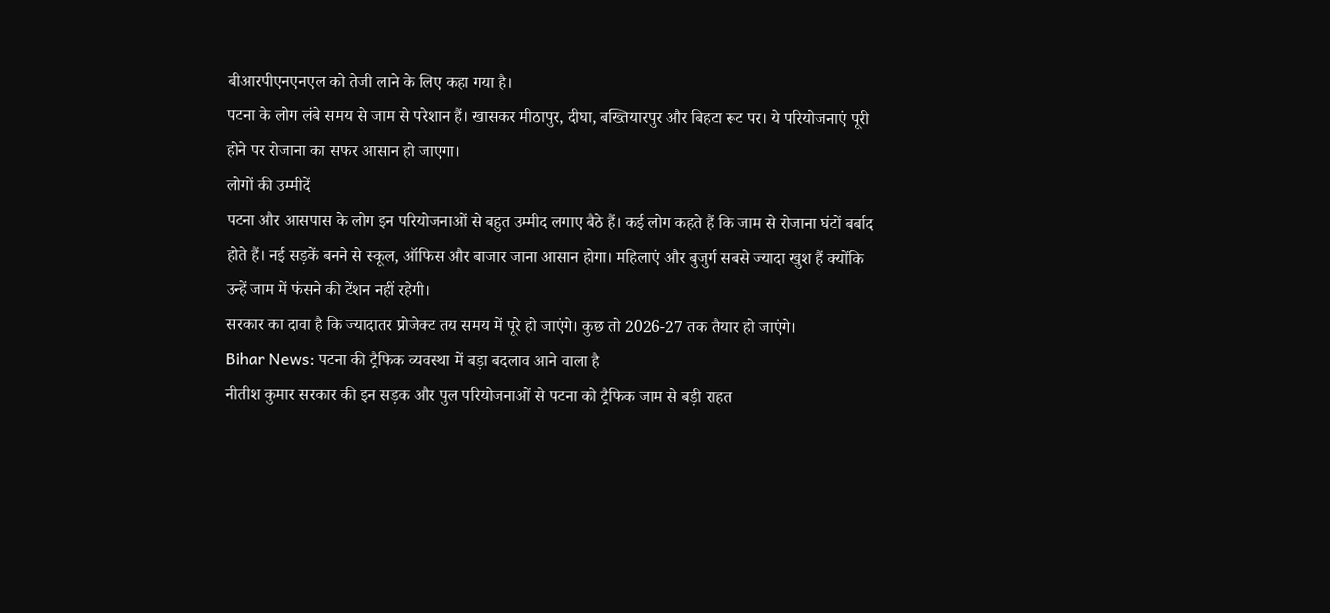बीआरपीएनएनएल को तेजी लाने के लिए कहा गया है।
पटना के लोग लंबे समय से जाम से परेशान हैं। खासकर मीठापुर, दीघा, बख्तियारपुर और बिहटा रूट पर। ये परियोजनाएं पूरी होने पर रोजाना का सफर आसान हो जाएगा।
लोगों की उम्मीदें
पटना और आसपास के लोग इन परियोजनाओं से बहुत उम्मीद लगाए बैठे हैं। कई लोग कहते हैं कि जाम से रोजाना घंटों बर्बाद होते हैं। नई सड़कें बनने से स्कूल, ऑफिस और बाजार जाना आसान होगा। महिलाएं और बुजुर्ग सबसे ज्यादा खुश हैं क्योंकि उन्हें जाम में फंसने की टेंशन नहीं रहेगी।
सरकार का दावा है कि ज्यादातर प्रोजेक्ट तय समय में पूरे हो जाएंगे। कुछ तो 2026-27 तक तैयार हो जाएंगे।
Bihar News: पटना की ट्रैफिक व्यवस्था में बड़ा बदलाव आने वाला है
नीतीश कुमार सरकार की इन सड़क और पुल परियोजनाओं से पटना को ट्रैफिक जाम से बड़ी राहत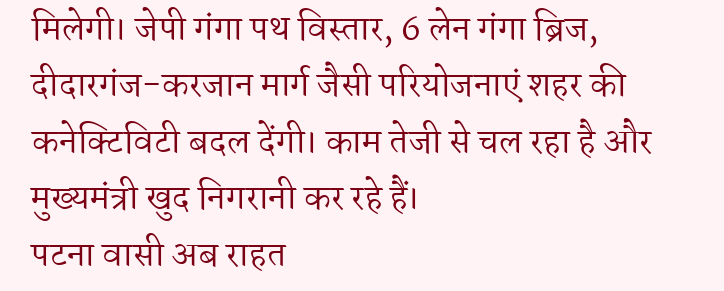मिलेगी। जेपी गंगा पथ विस्तार, 6 लेन गंगा ब्रिज, दीदारगंज-करजान मार्ग जैसी परियोजनाएं शहर की कनेक्टिविटी बदल देंगी। काम तेजी से चल रहा है और मुख्यमंत्री खुद निगरानी कर रहे हैं।
पटना वासी अब राहत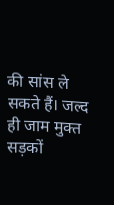की सांस ले सकते हैं। जल्द ही जाम मुक्त सड़कों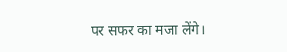पर सफर का मजा लेंगे।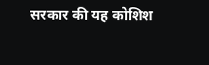सरकार की यह कोशिश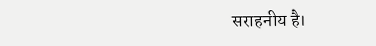सराहनीय है।